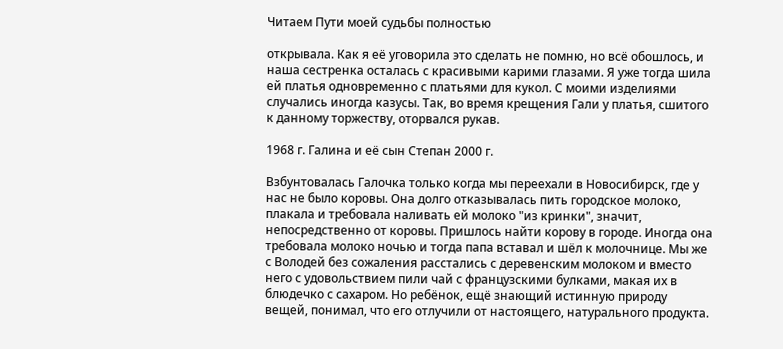Читаем Пути моей судьбы полностью

открывала. Как я её уговорила это сделать не помню, но всё обошлось, и наша сестренка осталась с красивыми карими глазами. Я уже тогда шила ей платья одновременно с платьями для кукол. С моими изделиями случались иногда казусы. Так, во время крещения Гали у платья, сшитого к данному торжеству, оторвался рукав.

1968 г. Галина и её сын Степан 2000 г.

Взбунтовалась Галочка только когда мы переехали в Новосибирск, где у нас не было коровы. Она долго отказывалась пить городское молоко, плакала и требовала наливать ей молоко "из кринки", значит, непосредственно от коровы. Пришлось найти корову в городе. Иногда она требовала молоко ночью и тогда папа вставал и шёл к молочнице. Мы же с Володей без сожаления расстались с деревенским молоком и вместо него с удовольствием пили чай с французскими булками, макая их в блюдечко с сахаром. Но ребёнок, ещё знающий истинную природу вещей, понимал, что его отлучили от настоящего, натурального продукта.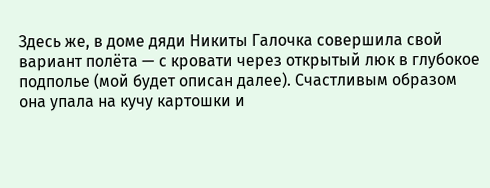Здесь же, в доме дяди Никиты Галочка совершила свой вариант полёта — с кровати через открытый люк в глубокое подполье (мой будет описан далее). Счастливым образом она упала на кучу картошки и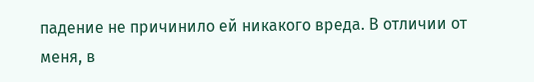падение не причинило ей никакого вреда. В отличии от меня, в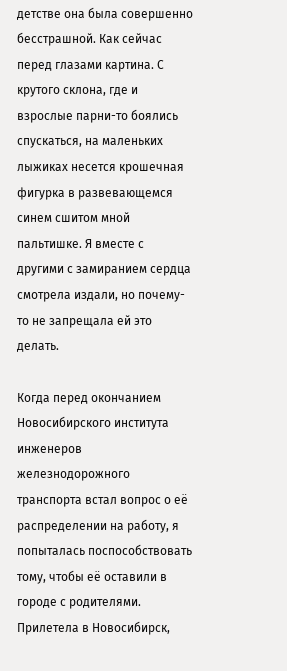детстве она была совершенно бесстрашной. Как сейчас перед глазами картина. С крутого склона, где и взрослые парни-то боялись спускаться, на маленьких лыжиках несется крошечная фигурка в развевающемся синем сшитом мной пальтишке. Я вместе с другими с замиранием сердца смотрела издали, но почему-то не запрещала ей это делать.

Когда перед окончанием Новосибирского института инженеров железнодорожного транспорта встал вопрос о её распределении на работу, я попыталась поспособствовать тому, чтобы её оставили в городе с родителями. Прилетела в Новосибирск,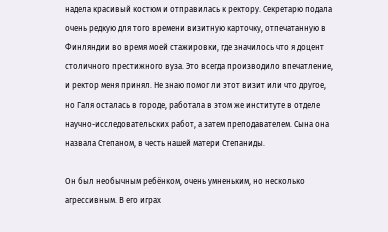надела красивый костюм и отправилась к ректору. Секретарю подала очень редкую для того времени визитную карточку, отпечатанную в Финляндии во время моей стажировки, где значилось что я доцент столичного престижного вуза. Это всегда производило впечатление, и ректор меня принял. Не знаю помог ли этот визит или что другое, но Галя осталась в городе, работала в этом же институте в отделе научно-исследовательских работ, а затем преподавателем. Сына она назвала Степаном, в честь нашей матери Степаниды.

Он был необычным ребёнком, очень умненьким, но несколько агрессивным. В его играх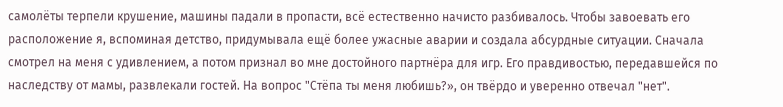самолёты терпели крушение, машины падали в пропасти, всё естественно начисто разбивалось. Чтобы завоевать его расположение я, вспоминая детство, придумывала ещё более ужасные аварии и создала абсурдные ситуации. Сначала смотрел на меня с удивлением, а потом признал во мне достойного партнёра для игр. Его правдивостью, передавшейся по наследству от мамы, развлекали гостей. На вопрос "Стёпа ты меня любишь?», он твёрдо и уверенно отвечал "нет".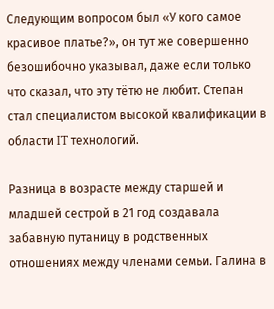Следующим вопросом был «У кого самое красивое платье?», он тут же совершенно безошибочно указывал, даже если только что сказал, что эту тётю не любит. Степан стал специалистом высокой квалификации в области IT технологий.

Разница в возрасте между старшей и младшей сестрой в 21 год создавала забавную путаницу в родственных отношениях между членами семьи. Галина в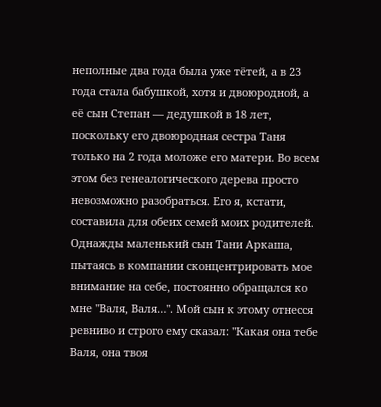неполные два года была уже тётей, а в 23 года стала бабушкой, хотя и двоюродной, а её сын Степан — дедушкой в 18 лет, поскольку его двоюродная сестра Таня только на 2 года моложе его матери. Во всем этом без генеалогического дерева просто невозможно разобраться. Его я, кстати, составила для обеих семей моих родителей. Однажды маленький сын Тани Аркаша, пытаясь в компании сконцентрировать мое внимание на себе, постоянно обращался ко мне "Валя, Валя…". Мой сын к этому отнесся ревниво и строго ему сказал: "Какая она тебе Валя, она твоя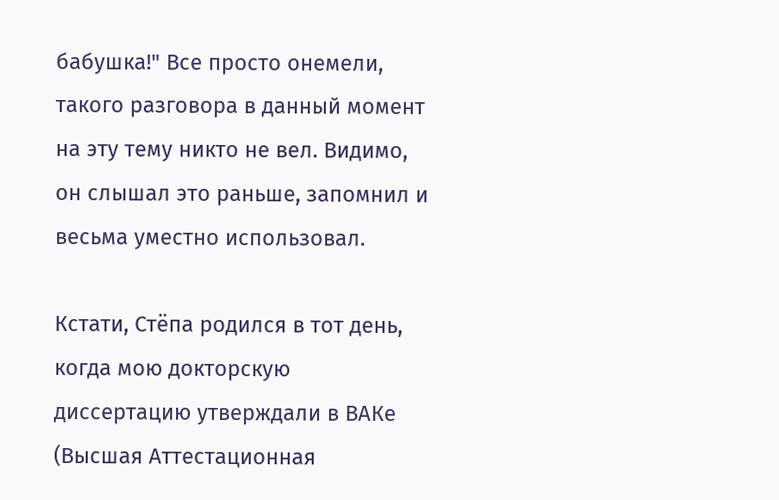бабушка!" Все просто онемели, такого разговора в данный момент на эту тему никто не вел. Видимо, он слышал это раньше, запомнил и весьма уместно использовал.

Кстати, Стёпа родился в тот день, когда мою докторскую диссертацию утверждали в ВАКе (Высшая Аттестационная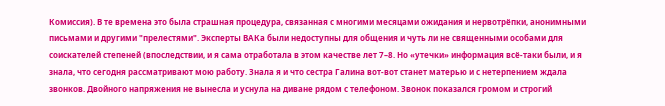Комиссия). В те времена это была страшная процедура, связанная с многими месяцами ожидания и нервотрёпки, анонимными письмами и другими "прелестями". Эксперты ВАКа были недоступны для общения и чуть ли не священными особами для соискателей степеней (впоследствии, и я сама отработала в этом качестве лет 7–8. Но «утечки» информация всё-таки были, и я знала, что сегодня рассматривают мою работу. Знала я и что сестра Галина вот-вот станет матерью и с нетерпением ждала звонков. Двойного напряжения не вынесла и уснула на диване рядом с телефоном. Звонок показался громом и строгий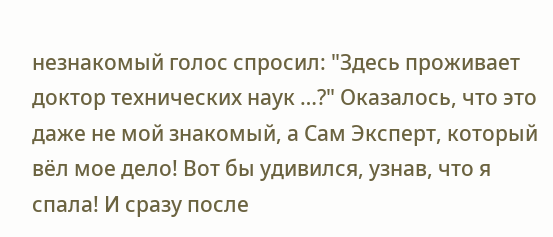незнакомый голос спросил: "Здесь проживает доктор технических наук …?" Оказалось, что это даже не мой знакомый, а Сам Эксперт, который вёл мое дело! Вот бы удивился, узнав, что я спала! И сразу после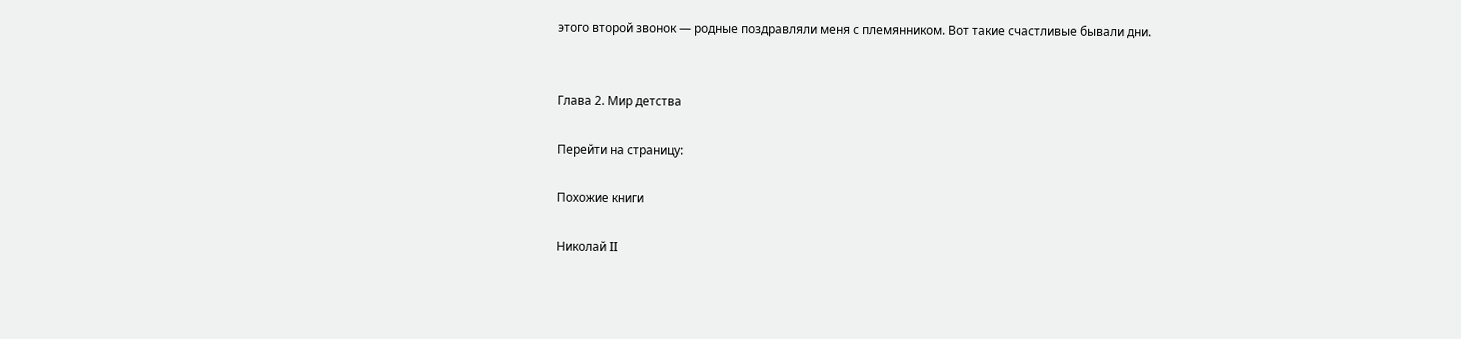этого второй звонок — родные поздравляли меня с племянником. Вот такие счастливые бывали дни.


Глава 2. Мир детства

Перейти на страницу:

Похожие книги

Николай II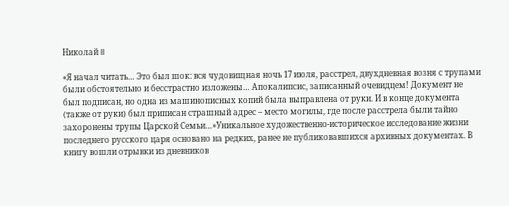Николай II

«Я начал читать… Это был шок: вся чудовищная ночь 17 июля, расстрел, двухдневная возня с трупами были обстоятельно и бесстрастно изложены… Апокалипсис, записанный очевидцем! Документ не был подписан, но одна из машинописных копий была выправлена от руки. И в конце документа (также от руки) был приписан страшный адрес – место могилы, где после расстрела были тайно захоронены трупы Царской Семьи…»Уникальное художественно-историческое исследование жизни последнего русского царя основано на редких, ранее не публиковавшихся архивных документах. В книгу вошли отрывки из дневников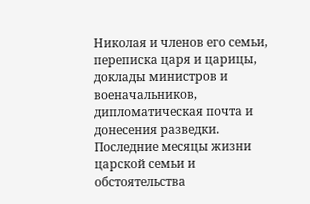Николая и членов его семьи, переписка царя и царицы, доклады министров и военачальников, дипломатическая почта и донесения разведки. Последние месяцы жизни царской семьи и обстоятельства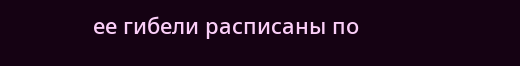ее гибели расписаны по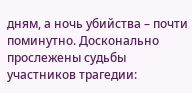дням, а ночь убийства – почти поминутно. Досконально прослежены судьбы участников трагедии: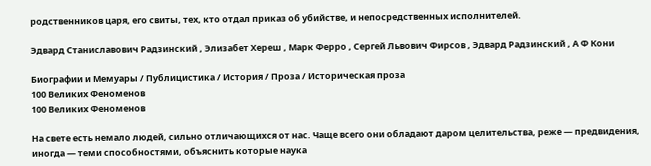родственников царя, его свиты, тех, кто отдал приказ об убийстве, и непосредственных исполнителей.

Эдвард Станиславович Радзинский , Элизабет Хереш , Марк Ферро , Сергей Львович Фирсов , Эдвард Радзинский , А Ф Кони

Биографии и Мемуары / Публицистика / История / Проза / Историческая проза
100 Великих Феноменов
100 Великих Феноменов

На свете есть немало людей, сильно отличающихся от нас. Чаще всего они обладают даром целительства, реже — предвидения, иногда — теми способностями, объяснить которые наука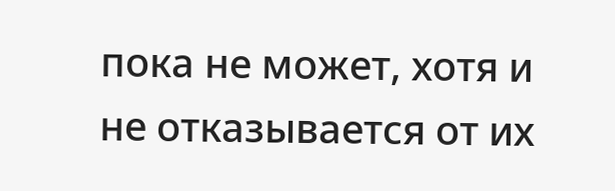пока не может, хотя и не отказывается от их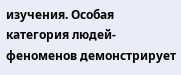изучения. Особая категория людей-феноменов демонстрирует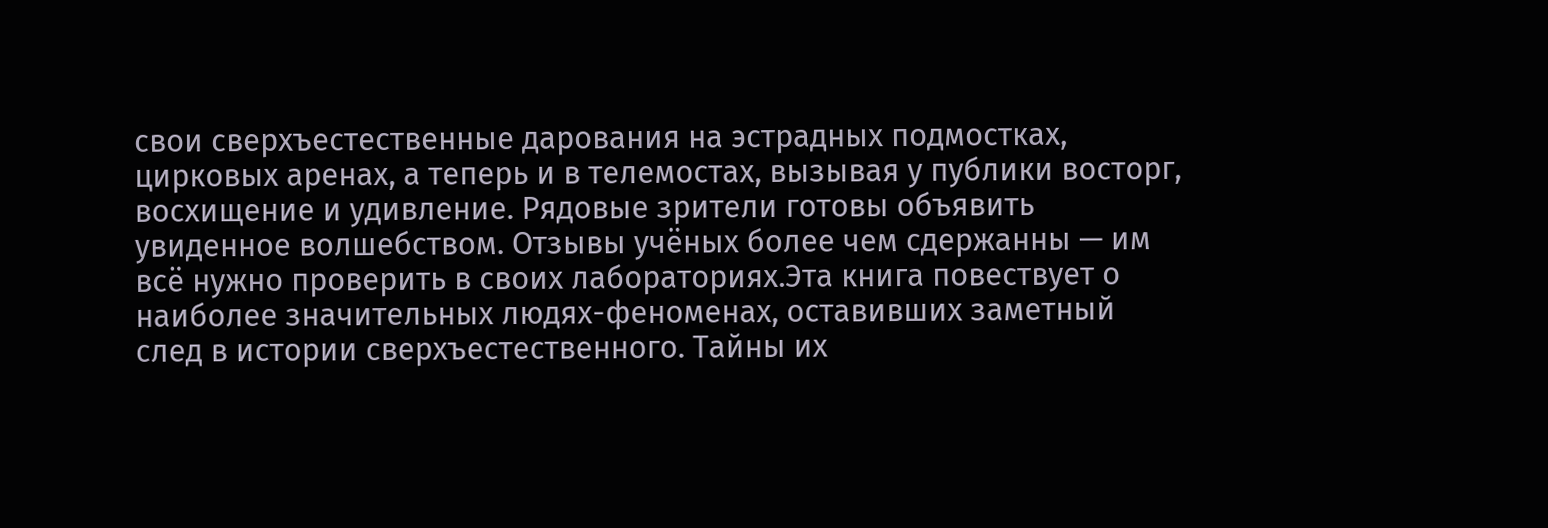свои сверхъестественные дарования на эстрадных подмостках, цирковых аренах, а теперь и в телемостах, вызывая у публики восторг, восхищение и удивление. Рядовые зрители готовы объявить увиденное волшебством. Отзывы учёных более чем сдержанны — им всё нужно проверить в своих лабораториях.Эта книга повествует о наиболее значительных людях-феноменах, оставивших заметный след в истории сверхъестественного. Тайны их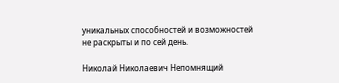уникальных способностей и возможностей не раскрыты и по сей день.

Николай Николаевич Непомнящий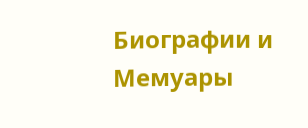Биографии и Мемуары